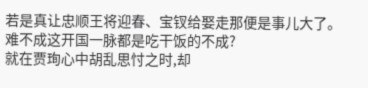若是真让忠顺王将迎春、宝钗给娶走那便是事儿大了。
难不成这开国一脉都是吃干饭的不成?
就在贾珣心中胡乱思忖之时,却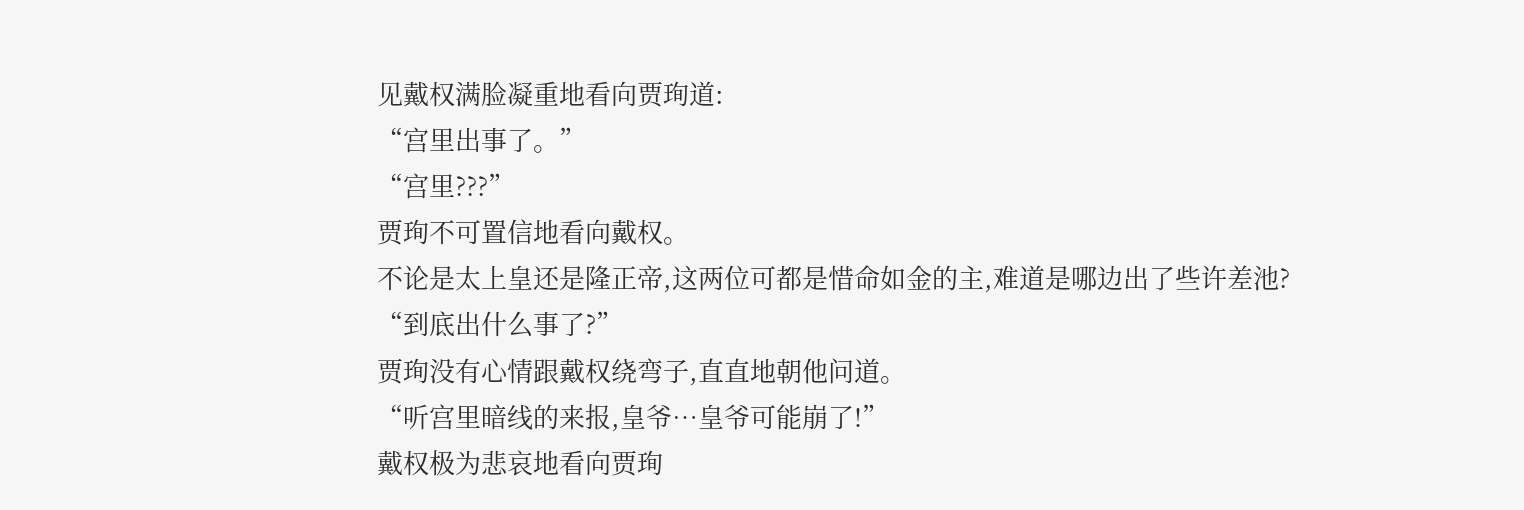见戴权满脸凝重地看向贾珣道:
“宫里出事了。”
“宫里???”
贾珣不可置信地看向戴权。
不论是太上皇还是隆正帝,这两位可都是惜命如金的主,难道是哪边出了些许差池?
“到底出什么事了?”
贾珣没有心情跟戴权绕弯子,直直地朝他问道。
“听宫里暗线的来报,皇爷…皇爷可能崩了!”
戴权极为悲哀地看向贾珣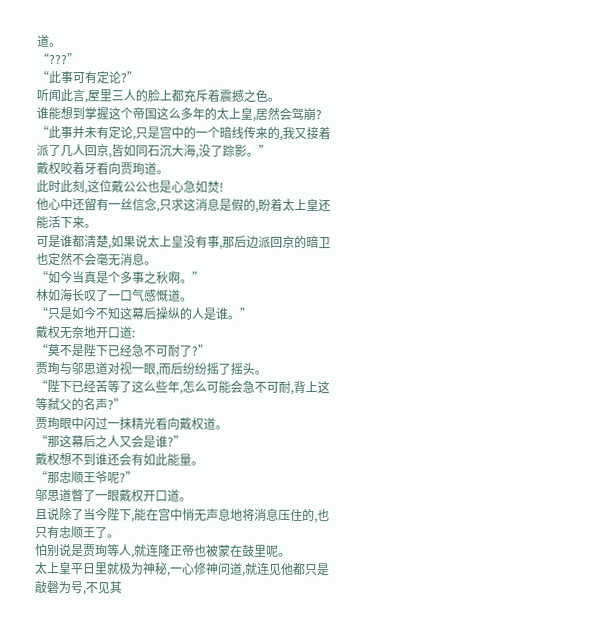道。
“???”
“此事可有定论?”
听闻此言,屋里三人的脸上都充斥着震撼之色。
谁能想到掌握这个帝国这么多年的太上皇,居然会驾崩?
“此事并未有定论,只是宫中的一个暗线传来的,我又接着派了几人回京,皆如同石沉大海,没了踪影。”
戴权咬着牙看向贾珣道。
此时此刻,这位戴公公也是心急如焚!
他心中还留有一丝信念,只求这消息是假的,盼着太上皇还能活下来。
可是谁都清楚,如果说太上皇没有事,那后边派回京的暗卫也定然不会毫无消息。
“如今当真是个多事之秋啊。”
林如海长叹了一口气感慨道。
“只是如今不知这幕后操纵的人是谁。”
戴权无奈地开口道:
“莫不是陛下已经急不可耐了?”
贾珣与邬思道对视一眼,而后纷纷摇了摇头。
“陛下已经苦等了这么些年,怎么可能会急不可耐,背上这等弑父的名声?”
贾珣眼中闪过一抹精光看向戴权道。
“那这幕后之人又会是谁?”
戴权想不到谁还会有如此能量。
“那忠顺王爷呢?”
邬思道瞥了一眼戴权开口道。
且说除了当今陛下,能在宫中悄无声息地将消息压住的,也只有忠顺王了。
怕别说是贾珣等人,就连隆正帝也被蒙在鼓里呢。
太上皇平日里就极为神秘,一心修神问道,就连见他都只是敲磬为号,不见其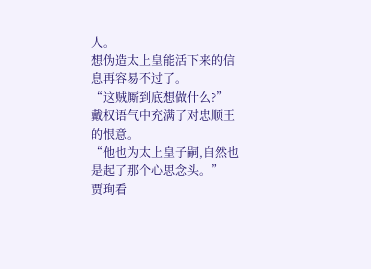人。
想伪造太上皇能活下来的信息再容易不过了。
“这贼厮到底想做什么?”
戴权语气中充满了对忠顺王的恨意。
“他也为太上皇子嗣,自然也是起了那个心思念头。”
贾珣看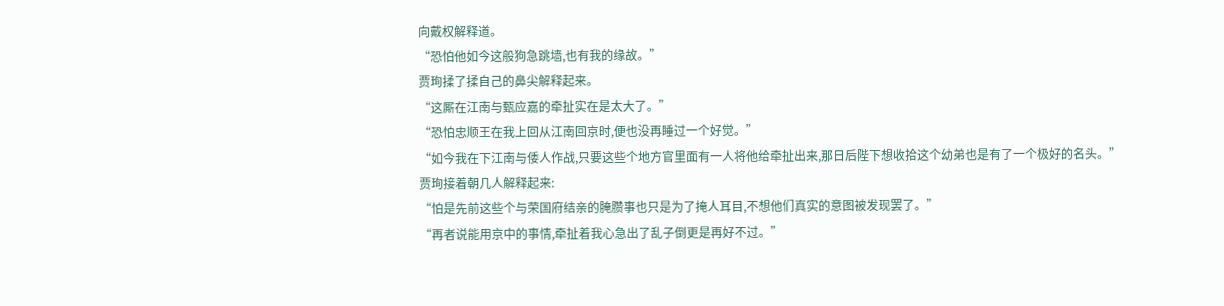向戴权解释道。
“恐怕他如今这般狗急跳墙,也有我的缘故。”
贾珣揉了揉自己的鼻尖解释起来。
“这厮在江南与甄应嘉的牵扯实在是太大了。”
“恐怕忠顺王在我上回从江南回京时,便也没再睡过一个好觉。”
“如今我在下江南与倭人作战,只要这些个地方官里面有一人将他给牵扯出来,那日后陛下想收拾这个幼弟也是有了一个极好的名头。”
贾珣接着朝几人解释起来:
“怕是先前这些个与荣国府结亲的腌臜事也只是为了掩人耳目,不想他们真实的意图被发现罢了。”
“再者说能用京中的事情,牵扯着我心急出了乱子倒更是再好不过。”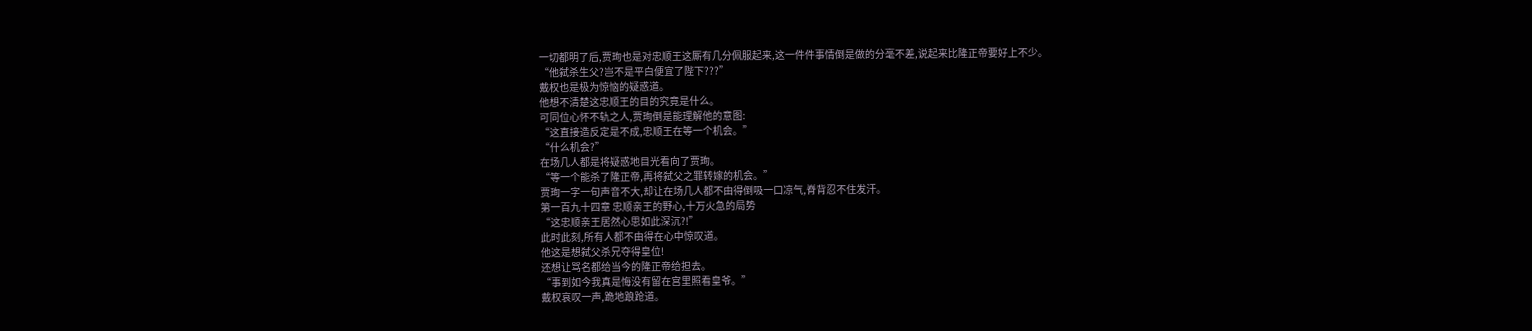一切都明了后,贾珣也是对忠顺王这厮有几分佩服起来,这一件件事情倒是做的分毫不差,说起来比隆正帝要好上不少。
“他弑杀生父?岂不是平白便宜了陛下???”
戴权也是极为惊恼的疑惑道。
他想不清楚这忠顺王的目的究竟是什么。
可同位心怀不轨之人,贾珣倒是能理解他的意图:
“这直接造反定是不成,忠顺王在等一个机会。”
“什么机会?”
在场几人都是将疑惑地目光看向了贾珣。
“等一个能杀了隆正帝,再将弑父之罪转嫁的机会。”
贾珣一字一句声音不大,却让在场几人都不由得倒吸一口凉气,脊背忍不住发汗。
第一百九十四章 忠顺亲王的野心,十万火急的局势
“这忠顺亲王居然心思如此深沉?!”
此时此刻,所有人都不由得在心中惊叹道。
他这是想弑父杀兄夺得皇位!
还想让骂名都给当今的隆正帝给担去。
“事到如今我真是悔没有留在宫里照看皇爷。”
戴权哀叹一声,跪地踉跄道。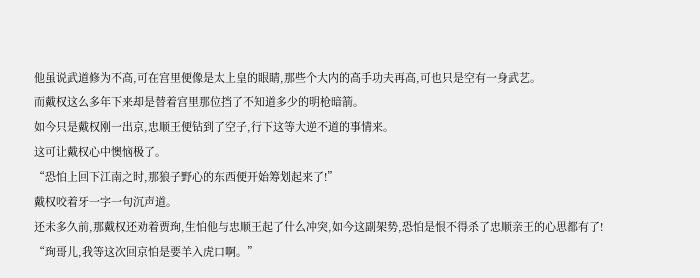他虽说武道修为不高,可在宫里便像是太上皇的眼睛,那些个大内的高手功夫再高,可也只是空有一身武艺。
而戴权这么多年下来却是替着宫里那位挡了不知道多少的明枪暗箭。
如今只是戴权刚一出京,忠顺王便钻到了空子,行下这等大逆不道的事情来。
这可让戴权心中懊恼极了。
“恐怕上回下江南之时,那狼子野心的东西便开始筹划起来了!”
戴权咬着牙一字一句沉声道。
还未多久前,那戴权还劝着贾珣,生怕他与忠顺王起了什么冲突,如今这副架势,恐怕是恨不得杀了忠顺亲王的心思都有了!
“珣哥儿,我等这次回京怕是要羊入虎口啊。”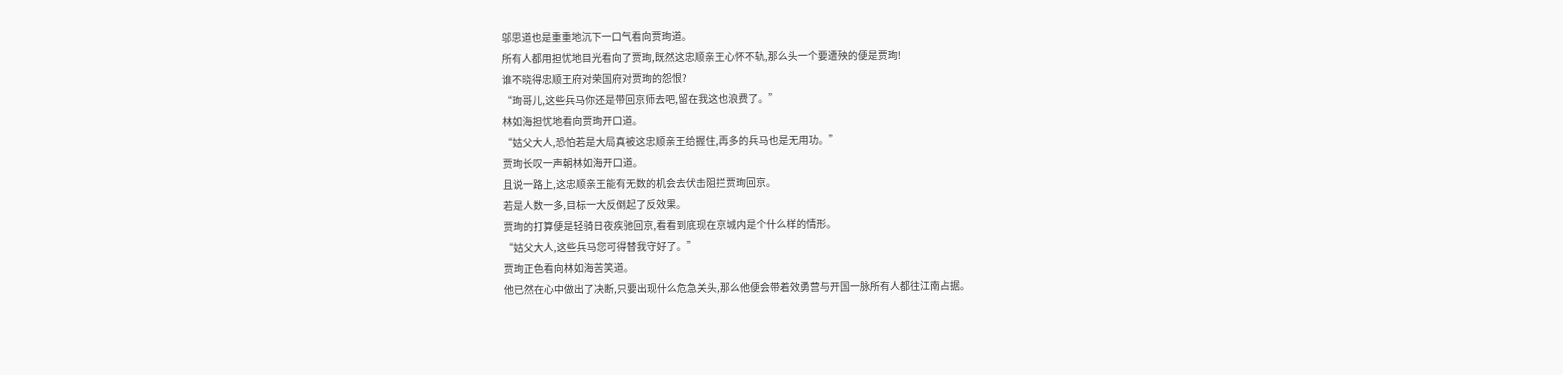邬思道也是重重地沉下一口气看向贾珣道。
所有人都用担忧地目光看向了贾珣,既然这忠顺亲王心怀不轨,那么头一个要遭殃的便是贾珣!
谁不晓得忠顺王府对荣国府对贾珣的怨恨?
“珣哥儿,这些兵马你还是带回京师去吧,留在我这也浪费了。”
林如海担忧地看向贾珣开口道。
“姑父大人,恐怕若是大局真被这忠顺亲王给握住,再多的兵马也是无用功。”
贾珣长叹一声朝林如海开口道。
且说一路上,这忠顺亲王能有无数的机会去伏击阻拦贾珣回京。
若是人数一多,目标一大反倒起了反效果。
贾珣的打算便是轻骑日夜疾驰回京,看看到底现在京城内是个什么样的情形。
“姑父大人,这些兵马您可得替我守好了。”
贾珣正色看向林如海苦笑道。
他已然在心中做出了决断,只要出现什么危急关头,那么他便会带着效勇营与开国一脉所有人都往江南占据。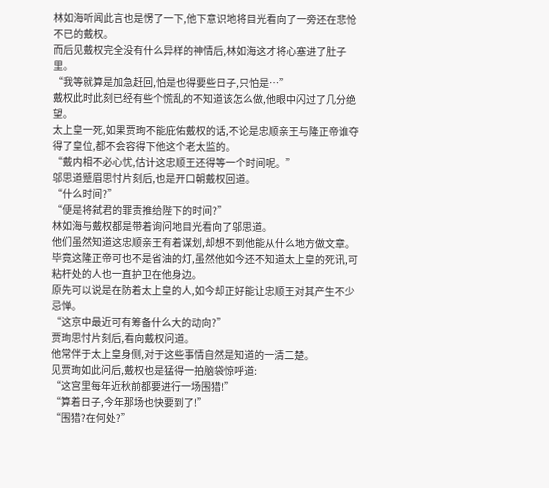林如海听闻此言也是愣了一下,他下意识地将目光看向了一旁还在悲怆不已的戴权。
而后见戴权完全没有什么异样的神情后,林如海这才将心塞进了肚子里。
“我等就算是加急赶回,怕是也得要些日子,只怕是…”
戴权此时此刻已经有些个慌乱的不知道该怎么做,他眼中闪过了几分绝望。
太上皇一死,如果贾珣不能庇佑戴权的话,不论是忠顺亲王与隆正帝谁夺得了皇位,都不会容得下他这个老太监的。
“戴内相不必心忧,估计这忠顺王还得等一个时间呢。”
邬思道蹙眉思忖片刻后,也是开口朝戴权回道。
“什么时间?”
“便是将弑君的罪责推给陛下的时间?”
林如海与戴权都是带着询问地目光看向了邬思道。
他们虽然知道这忠顺亲王有着谋划,却想不到他能从什么地方做文章。
毕竟这隆正帝可也不是省油的灯,虽然他如今还不知道太上皇的死讯,可粘杆处的人也一直护卫在他身边。
原先可以说是在防着太上皇的人,如今却正好能让忠顺王对其产生不少忌惮。
“这京中最近可有筹备什么大的动向?”
贾珣思忖片刻后,看向戴权问道。
他常伴于太上皇身侧,对于这些事情自然是知道的一清二楚。
见贾珣如此问后,戴权也是猛得一拍脑袋惊呼道:
“这宫里每年近秋前都要进行一场围猎!”
“算着日子,今年那场也快要到了!”
“围猎?在何处?”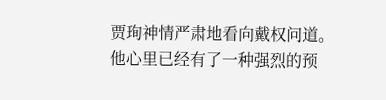贾珣神情严肃地看向戴权问道。
他心里已经有了一种强烈的预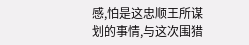感,怕是这忠顺王所谋划的事情,与这次围猎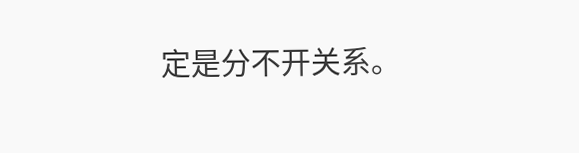定是分不开关系。